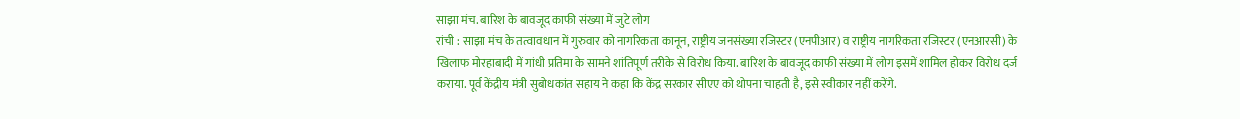साझा मंच. बारिश के बावजूद काफी संख्या में जुटे लोग
रांची : साझा मंच के तत्वावधान में गुरुवार को नागरिकता कानून, राष्ट्रीय जनसंख्या रजिस्टर (एनपीआर) व राष्ट्रीय नागरिकता रजिस्टर (एनआरसी) के खिलाफ मोरहाबादी में गांधी प्रतिमा के सामने शांतिपूर्ण तरीके से विरोध किया. बारिश के बावजूद काफी संख्या में लोग इसमें शामिल होकर विरोध दर्ज कराया. पूर्व केंद्रीय मंत्री सुबोधकांत सहाय ने कहा कि केंद्र सरकार सीएए को थोपना चाहती है, इसे स्वीकार नहीं करेंगे.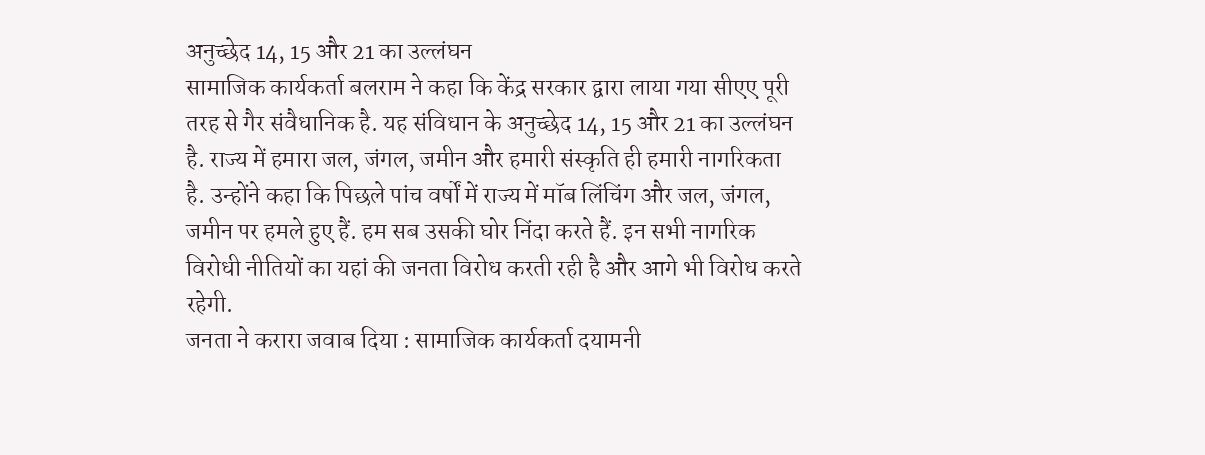अनुच्छेद 14, 15 और 21 का उल्लंघन
सामाजिक कार्यकर्ता बलराम ने कहा कि केंद्र सरकार द्वारा लाया गया सीएए पूरी तरह से गैर संवैधानिक है. यह संविधान के अनुच्छेद 14, 15 और 21 का उल्लंघन है. राज्य में हमारा जल, जंगल, जमीन और हमारी संस्कृति ही हमारी नागरिकता है. उन्होंने कहा कि पिछले पांच वर्षों में राज्य में मॉब लिंचिंग और जल, जंगल, जमीन पर हमले हुए हैं. हम सब उसकी घोर निंदा करते हैं. इन सभी नागरिक विरोधी नीतियों का यहां की जनता विरोध करती रही है और आगे भी विरोध करते रहेगी.
जनता ने करारा जवाब दिया : सामाजिक कार्यकर्ता दयामनी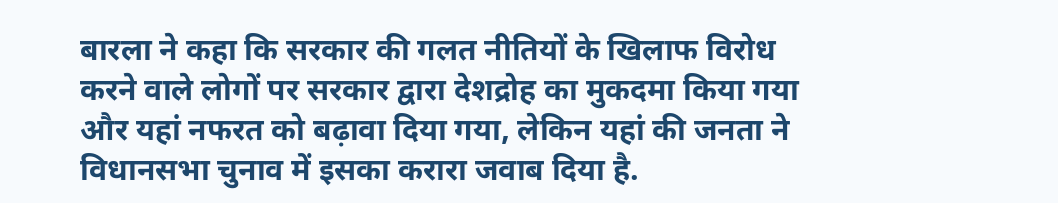बारला ने कहा कि सरकार की गलत नीतियों के खिलाफ विरोध करने वाले लोगों पर सरकार द्वारा देशद्रोह का मुकदमा किया गया और यहां नफरत को बढ़ावा दिया गया, लेकिन यहां की जनता ने विधानसभा चुनाव में इसका करारा जवाब दिया है.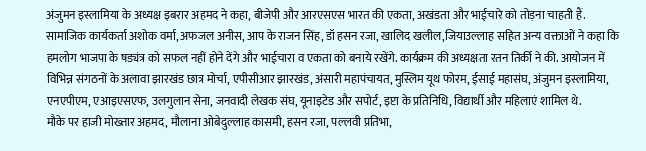अंजुमन इस्लामिया के अध्यक्ष इबरार अहमद ने कहा, बीजेपी और आरएसएस भारत की एकता, अखंडता और भाईचारे को तोड़ना चाहती हैं. सामाजिक कार्यकर्ता अशोक वर्मा, अफजल अनीस, आप के राजन सिंह, डॉ हसन रजा, खालिद खलील,जियाउल्लाह सहित अन्य वक्ताओं ने कहा कि हमलोग भाजपा के षड्यंत्र को सफल नहीं होने देंगे और भाईचारा व एकता को बनाये रखेंगे. कार्यक्रम की अध्यक्षता रतन तिर्की ने की. आयोजन में विभिन्न संगठनों के अलावा झारखंड छात्र मोर्चा, एपीसीआर झारखंड, अंसारी महापंचायत, मुस्लिम यूथ फोरम, ईसाई महासंघ, अंजुमन इस्लामिया, एनएपीएम, एआइएसएफ, उलगुलान सेना, जनवादी लेखक संघ, यूनाइटेड और सपोर्ट, इप्टा के प्रतिनिधि, विद्यार्थी और महिलाएं शामिल थे.
मौके पर हाजी मोख्तार अहमद, मौलाना ओबेदुल्लाह कासमी, हसन रजा, पल्लवी प्रतिभा,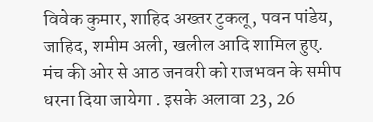विवेक कुमार, शाहिद अख्तर टुकलू, पवन पांडेय, जाहिद, शमीम अली, खलील आदि शामिल हुए. मंच की ओर से आठ जनवरी को राजभवन के समीप धरना दिया जायेगा . इसके अलावा 23, 26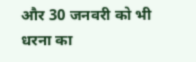और 30 जनवरी को भी धरना का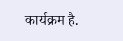कार्यक्रम है.